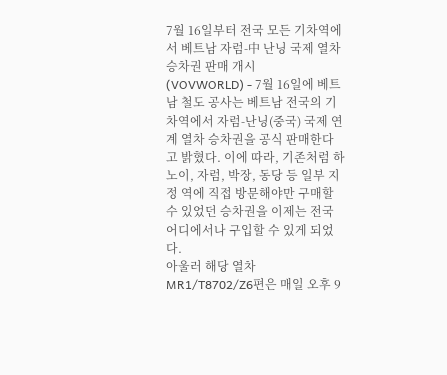7월 16일부터 전국 모든 기차역에서 베트남 자럼-中 난닝 국제 열차 승차권 판매 개시
(VOVWORLD) - 7월 16일에 베트남 철도 공사는 베트남 전국의 기차역에서 자럼-난닝(중국) 국제 연계 열차 승차권을 공식 판매한다고 밝혔다. 이에 따라, 기존처럼 하노이, 자럼, 박장, 동당 등 일부 지정 역에 직접 방문해야만 구매할 수 있었던 승차권을 이제는 전국 어디에서나 구입할 수 있게 되었다.
아울러 해당 열차 MR1/T8702/Z6편은 매일 오후 9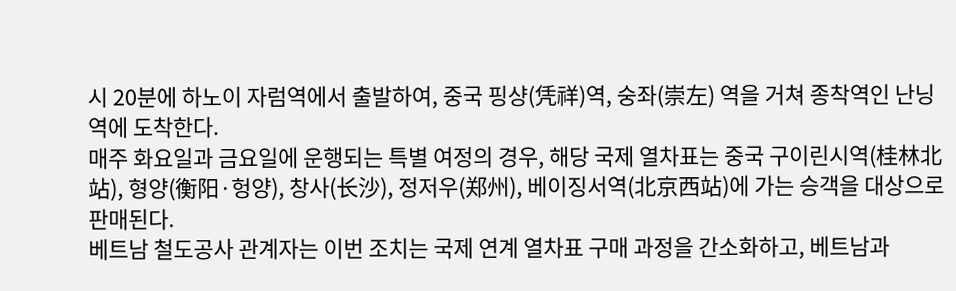시 20분에 하노이 자럼역에서 출발하여, 중국 핑샹(凭祥)역, 숭좌(崇左) 역을 거쳐 종착역인 난닝역에 도착한다.
매주 화요일과 금요일에 운행되는 특별 여정의 경우, 해당 국제 열차표는 중국 구이린시역(桂林北站), 형양(衡阳·헝양), 창사(长沙), 정저우(郑州), 베이징서역(北京西站)에 가는 승객을 대상으로 판매된다.
베트남 철도공사 관계자는 이번 조치는 국제 연계 열차표 구매 과정을 간소화하고, 베트남과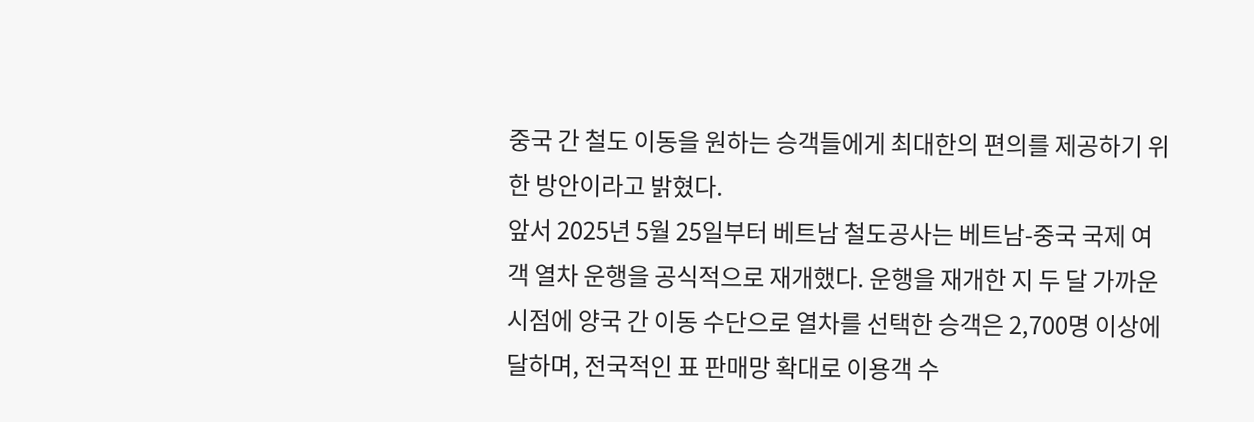중국 간 철도 이동을 원하는 승객들에게 최대한의 편의를 제공하기 위한 방안이라고 밝혔다.
앞서 2025년 5월 25일부터 베트남 철도공사는 베트남-중국 국제 여객 열차 운행을 공식적으로 재개했다. 운행을 재개한 지 두 달 가까운 시점에 양국 간 이동 수단으로 열차를 선택한 승객은 2,700명 이상에 달하며, 전국적인 표 판매망 확대로 이용객 수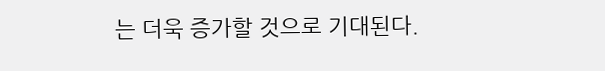는 더욱 증가할 것으로 기대된다.